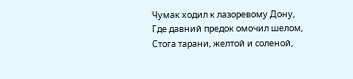Чумак ходил к лазоревому Дону,
Где давний предок омочил шелом,
Стога тарани, желтой и соленой,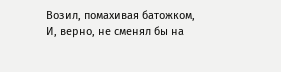Возил, помахивая батожком,
И, верно, не сменял бы на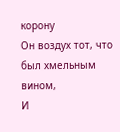корону
Он воздух тот, что был хмельным вином,
И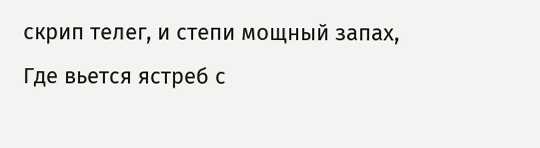скрип телег, и степи мощный запах,
Где вьется ястреб с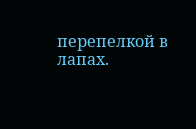перепелкой в лапах.